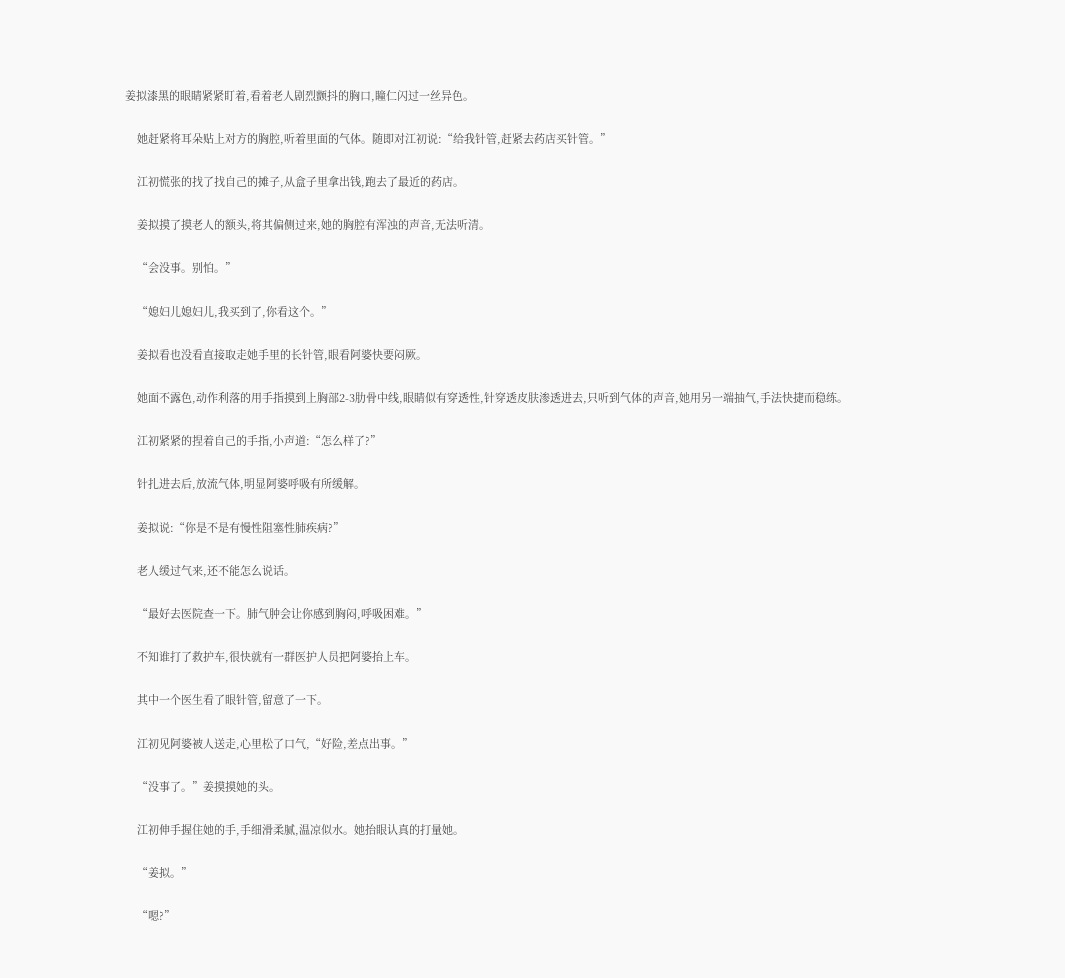姜拟漆黑的眼睛紧紧盯着,看着老人剧烈颤抖的胸口,瞳仁闪过一丝异色。

    她赶紧将耳朵贴上对方的胸腔,听着里面的气体。随即对江初说:“给我针管,赶紧去药店买针管。”

    江初慌张的找了找自己的摊子,从盒子里拿出钱,跑去了最近的药店。

    姜拟摸了摸老人的额头,将其偏侧过来,她的胸腔有浑浊的声音,无法听清。

    “会没事。别怕。”

    “媳妇儿媳妇儿,我买到了,你看这个。”

    姜拟看也没看直接取走她手里的长针管,眼看阿婆快要闷厥。

    她面不露色,动作利落的用手指摸到上胸部2-3肋骨中线,眼睛似有穿透性,针穿透皮肤渗透进去,只听到气体的声音,她用另一端抽气,手法快捷而稳练。

    江初紧紧的捏着自己的手指,小声道:“怎么样了?”

    针扎进去后,放流气体,明显阿婆呼吸有所缓解。

    姜拟说:“你是不是有慢性阻塞性肺疾病?”

    老人缓过气来,还不能怎么说话。

    “最好去医院查一下。肺气肿会让你感到胸闷,呼吸困难。”

    不知谁打了救护车,很快就有一群医护人员把阿婆抬上车。

    其中一个医生看了眼针管,留意了一下。

    江初见阿婆被人送走,心里松了口气,“好险,差点出事。”

    “没事了。”姜摸摸她的头。

    江初伸手握住她的手,手细滑柔腻,温凉似水。她抬眼认真的打量她。

    “姜拟。”

    “嗯?”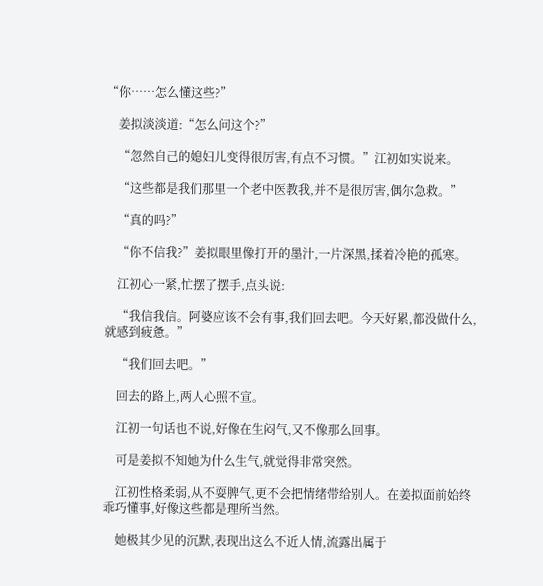“你……怎么懂这些?”

    姜拟淡淡道:“怎么问这个?”

    “忽然自己的媳妇儿变得很厉害,有点不习惯。”江初如实说来。

    “这些都是我们那里一个老中医教我,并不是很厉害,偶尔急救。”

    “真的吗?”

    “你不信我?”姜拟眼里像打开的墨汁,一片深黑,揉着冷艳的孤寒。

    江初心一紧,忙摆了摆手,点头说:

    “我信我信。阿婆应该不会有事,我们回去吧。今天好累,都没做什么,就感到疲惫。”

    “我们回去吧。”

    回去的路上,两人心照不宣。

    江初一句话也不说,好像在生闷气,又不像那么回事。

    可是姜拟不知她为什么生气,就觉得非常突然。

    江初性格柔弱,从不耍脾气,更不会把情绪带给别人。在姜拟面前始终乖巧懂事,好像这些都是理所当然。

    她极其少见的沉默,表现出这么不近人情,流露出属于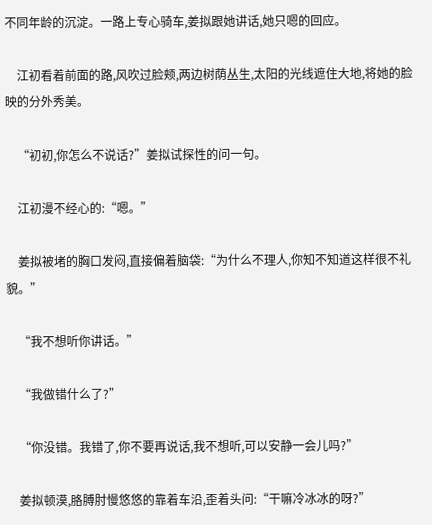不同年龄的沉淀。一路上专心骑车,姜拟跟她讲话,她只嗯的回应。

    江初看着前面的路,风吹过脸颊,两边树荫丛生,太阳的光线遮住大地,将她的脸映的分外秀美。

    “初初,你怎么不说话?”姜拟试探性的问一句。

    江初漫不经心的:“嗯。”

    姜拟被堵的胸口发闷,直接偏着脑袋:“为什么不理人,你知不知道这样很不礼貌。”

    “我不想听你讲话。”

    “我做错什么了?”

    “你没错。我错了,你不要再说话,我不想听,可以安静一会儿吗?”

    姜拟顿漠,胳膊肘慢悠悠的靠着车沿,歪着头问:“干嘛冷冰冰的呀?”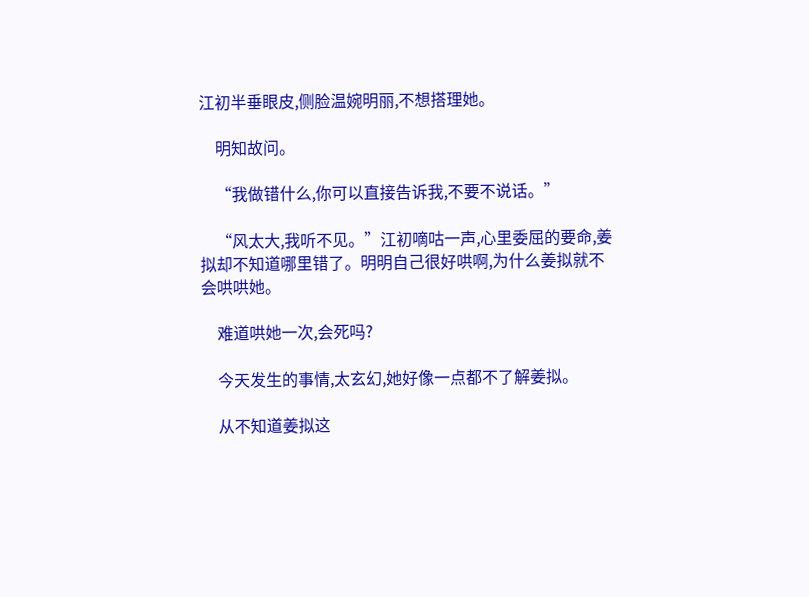江初半垂眼皮,侧脸温婉明丽,不想搭理她。

    明知故问。

    “我做错什么,你可以直接告诉我,不要不说话。”

    “风太大,我听不见。”江初嘀咕一声,心里委屈的要命,姜拟却不知道哪里错了。明明自己很好哄啊,为什么姜拟就不会哄哄她。

    难道哄她一次,会死吗?

    今天发生的事情,太玄幻,她好像一点都不了解姜拟。

    从不知道姜拟这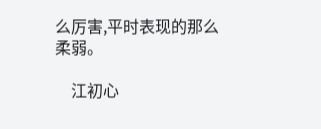么厉害,平时表现的那么柔弱。

    江初心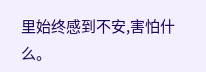里始终感到不安,害怕什么。